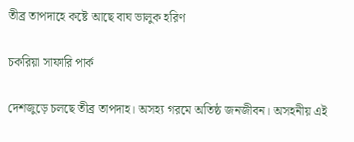তীব্র তাপদাহে কষ্টে আছে বাঘ ভালুক হরিণ

চকরিয়া সাফারি পার্ক

দেশজুড়ে চলছে তীব্র তাপদাহ। অসহ্য গরমে অতিষ্ঠ জনজীবন। অসহনীয় এই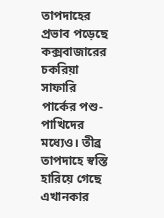তাপদাহের প্রভাব পড়েছে কক্সবাজারের চকরিয়া সাফারি পার্কের পশু-পাখিদের মধ্যেও। তীব্র তাপদাহে স্বস্তি হারিয়ে গেছে এখানকার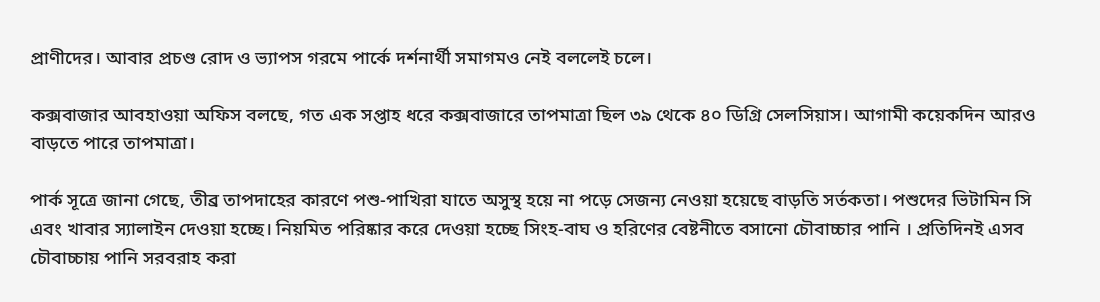প্রাণীদের। আবার প্রচণ্ড রোদ ও ভ্যাপস গরমে পার্কে দর্শনার্থী সমাগমও নেই বললেই চলে।

কক্সবাজার আবহাওয়া অফিস বলছে, গত এক সপ্তাহ ধরে কক্সবাজারে তাপমাত্রা ছিল ৩৯ থেকে ৪০ ডিগ্রি সেলসিয়াস। আগামী কয়েকদিন আরও বাড়তে পারে তাপমাত্রা।

পার্ক সূত্রে জানা গেছে, তীব্র তাপদাহের কারণে পশু-পাখিরা যাতে অসুস্থ হয়ে না পড়ে সেজন্য নেওয়া হয়েছে বাড়তি সর্তকতা। পশুদের ভিটামিন সি এবং খাবার স্যালাইন দেওয়া হচ্ছে। নিয়মিত পরিষ্কার করে দেওয়া হচ্ছে সিংহ-বাঘ ও হরিণের বেষ্টনীতে বসানো চৌবাচ্চার পানি । প্রতিদিনই এসব চৌবাচ্চায় পানি সরবরাহ করা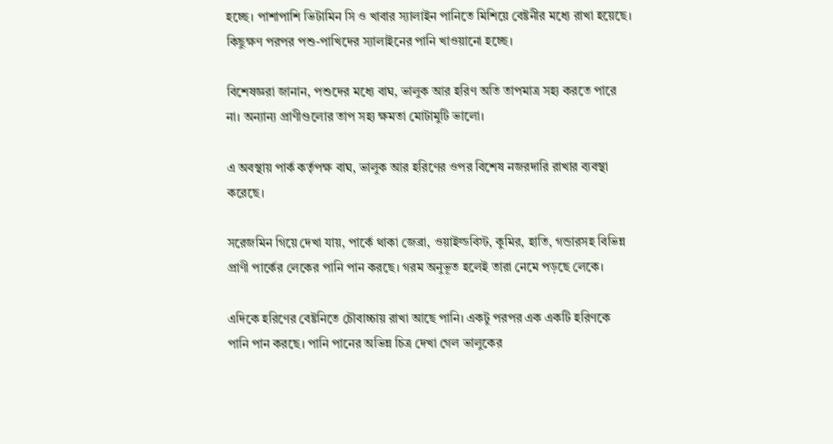হচ্ছে। পাশাপাশি ভিটামিন সি ও খাবার স্যালাইন পানিতে মিশিয়ে বেষ্টনীর মধ্যে রাখা হয়েছে। কিছুক্ষণ পরপর পশু-পাখিদের স্যালাইনের পানি খাওয়ানো হচ্ছে।

বিশেষজ্ঞরা জানান, পশুদের মধ্যে বাঘ, ভালুক আর হরিণ অতি তাপমাত্র সহ্য করতে পারে না। অন্যান্য প্রাণীগুলোর তাপ সহ্য ক্ষমতা মোটামুটি ভালো।

এ অবস্থায় পার্ক কর্তৃপক্ষ বাঘ, ভালুক আর হরিণের ওপর বিশেষ নজরদারি রাখার ব্যবস্থা করেছে।

সরেজমিন গিয়ে দেখা যায়, পার্কে থাকা জেব্রা, ওয়াইল্ডবিস্ট, কুমির, হাতি, গন্ডারসহ বিভিন্ন প্রাণী পার্কের লেকের পানি পান করছে। গরম অনুভূত হলেই তারা নেমে পড়ছে লেকে।

এদিকে হরিণের বেষ্টনিতে চৌবাচ্চায় রাখা আছে পানি। একটু পরপর এক একটি হরিণকে পানি পান করছে। পানি পানের অভিন্ন চিত্র দেখা গেল ভালুকের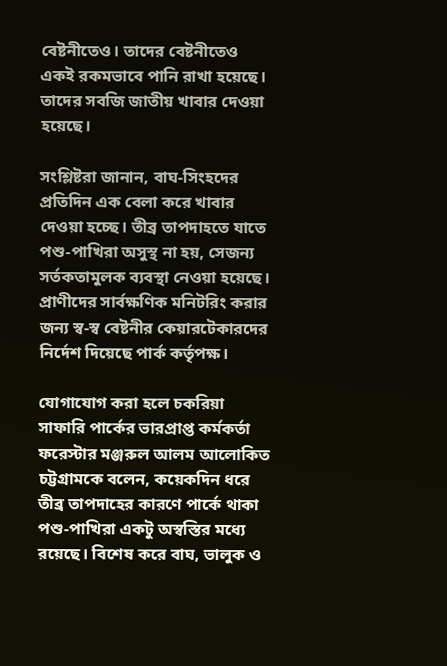বেষ্টনীতেও। তাদের বেষ্টনীতেও একই রকমভাবে পানি রাখা হয়েছে। তাদের সবজি জাতীয় খাবার দেওয়া হয়েছে।

সংশ্লিষ্টরা জানান, বাঘ-সিংহদের প্রতিদিন এক বেলা করে খাবার দেওয়া হচ্ছে। তীব্র তাপদাহতে যাতে পশু-পাখিরা অসুস্থ না হয়, সেজন্য সর্তকতামুলক ব্যবস্থা নেওয়া হয়েছে। প্রাণীদের সার্বক্ষণিক মনিটরিং করার জন্য স্ব-স্ব বেষ্টনীর কেয়ারটেকারদের নির্দেশ দিয়েছে পার্ক কর্তৃপক্ষ।

যোগাযোগ করা হলে চকরিয়া সাফারি পার্কের ভারপ্রাপ্ত কর্মকর্তা ফরেস্টার মঞ্জরুল আলম আলোকিত চট্টগ্রামকে বলেন, কয়েকদিন ধরে তীব্র তাপদাহের কারণে পার্কে থাকা পশু-পাখিরা একটু অস্বস্তির মধ্যে রয়েছে। বিশেষ করে বাঘ, ভালুক ও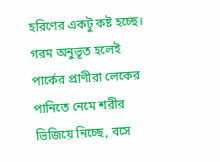হরিণের একটু কষ্ট হচ্ছে। গরম অনুভূত হলেই পার্কের প্রাণীরা লেকের পানিতে নেমে শরীর ভিজিয়ে নিচ্ছে, বসে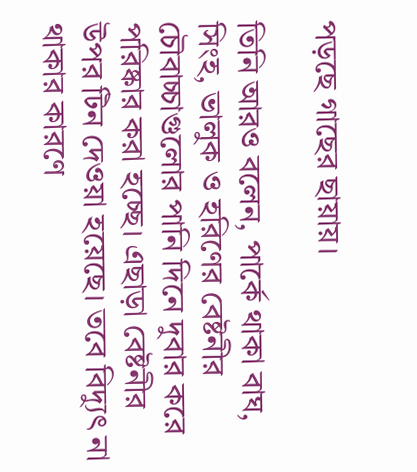পড়ছে গাছের ছায়ায়।

তিনি আরও বলেন, পার্কে থাকা বাঘ, সিংহ, ভালুক ও হরিণের বেষ্টনীর চৌবাচ্চাগুলোর পানি দিনে দুবার করে পরিষ্কার করা হচ্ছে। এছাড়া বেষ্টনীর উপর টিন দেওয়া হয়েছে। তবে বিদ্যুৎ না থাকার কারণে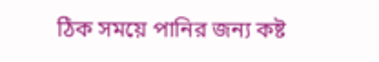ঠিক সময়ে পানির জন্য কষ্ট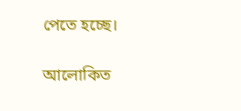পেতে হচ্ছে।

আলোকিত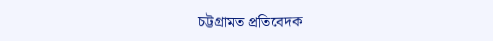চট্টগ্রামত প্রতিবেদক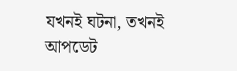যখনই ঘটনা, তখনই আপডেট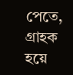পেতে, গ্রাহক হয়ে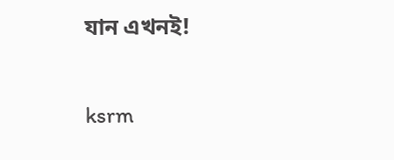যান এখনই!

ksrm